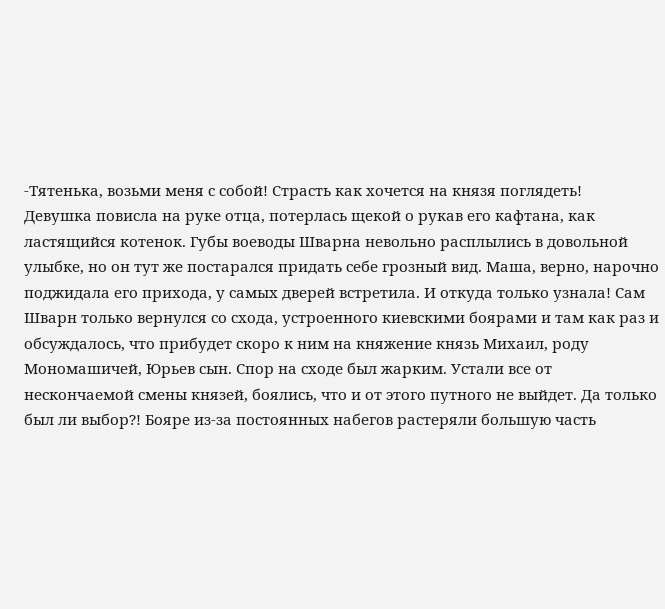-Тятенька, возьми меня с собой! Страсть как хочется на князя поглядеть!
Девушка повисла на руке отца, потерлась щекой о рукав его кафтана, как ластящийся котенок. Губы воеводы Шварна невольно расплылись в довольной улыбке, но он тут же постарался придать себе грозный вид. Маша, верно, нарочно поджидала его прихода, у самых дверей встретила. И откуда только узнала! Сам Шварн только вернулся со схода, устроенного киевскими боярами и там как раз и обсуждалось, что прибудет скоро к ним на княжение князь Михаил, роду Мономашичей, Юрьев сын. Спор на сходе был жарким. Устали все от нескончаемой смены князей, боялись, что и от этого путного не выйдет. Да только был ли выбор?! Бояре из-за постоянных набегов растеряли большую часть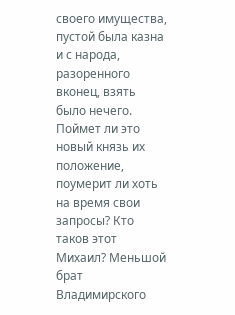своего имущества, пустой была казна и с народа, разоренного вконец, взять было нечего. Поймет ли это новый князь их положение, поумерит ли хоть на время свои запросы? Кто таков этот Михаил? Меньшой брат Владимирского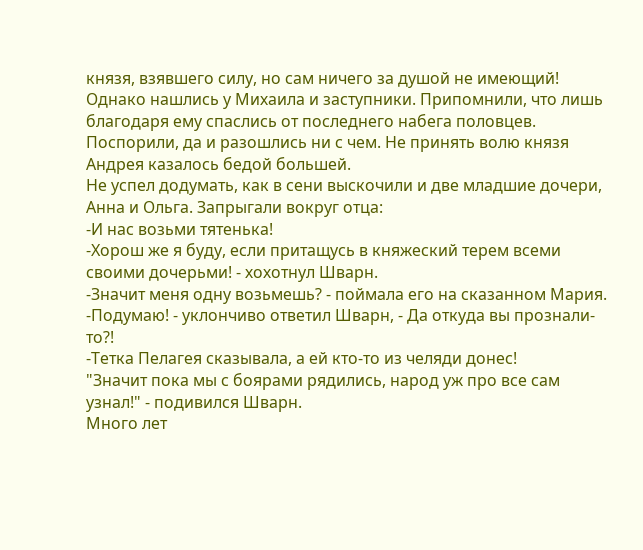князя, взявшего силу, но сам ничего за душой не имеющий! Однако нашлись у Михаила и заступники. Припомнили, что лишь благодаря ему спаслись от последнего набега половцев. Поспорили, да и разошлись ни с чем. Не принять волю князя Андрея казалось бедой большей.
Не успел додумать, как в сени выскочили и две младшие дочери, Анна и Ольга. Запрыгали вокруг отца:
-И нас возьми тятенька!
-Хорош же я буду, если притащусь в княжеский терем всеми своими дочерьми! - хохотнул Шварн.
-Значит меня одну возьмешь? - поймала его на сказанном Мария.
-Подумаю! - уклончиво ответил Шварн, - Да откуда вы прознали-то?!
-Тетка Пелагея сказывала, а ей кто-то из челяди донес!
"Значит пока мы с боярами рядились, народ уж про все сам узнал!" - подивился Шварн.
Много лет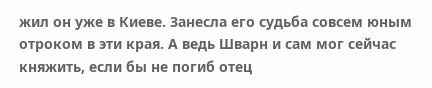жил он уже в Киеве. Занесла его судьба совсем юным отроком в эти края. А ведь Шварн и сам мог сейчас княжить, если бы не погиб отец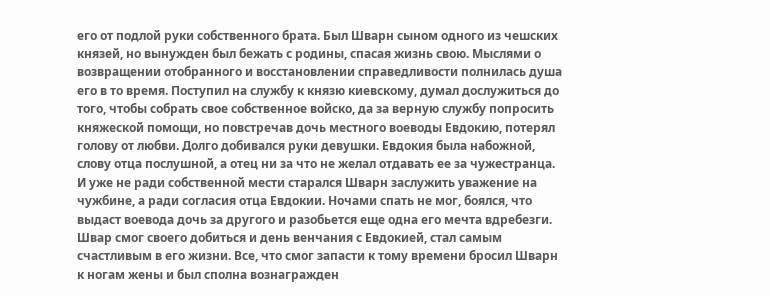его от подлой руки собственного брата. Был Шварн сыном одного из чешских князей, но вынужден был бежать с родины, спасая жизнь свою. Мыслями о возвращении отобранного и восстановлении справедливости полнилась душа его в то время. Поступил на службу к князю киевскому, думал дослужиться до того, чтобы собрать свое собственное войско, да за верную службу попросить княжеской помощи, но повстречав дочь местного воеводы Евдокию, потерял голову от любви. Долго добивался руки девушки. Евдокия была набожной, слову отца послушной, а отец ни за что не желал отдавать ее за чужестранца. И уже не ради собственной мести старался Шварн заслужить уважение на чужбине, а ради согласия отца Евдокии. Ночами спать не мог, боялся, что выдаст воевода дочь за другого и разобьется еще одна его мечта вдребезги. Швар смог своего добиться и день венчания с Евдокией, стал самым счастливым в его жизни. Все, что смог запасти к тому времени бросил Шварн к ногам жены и был сполна вознагражден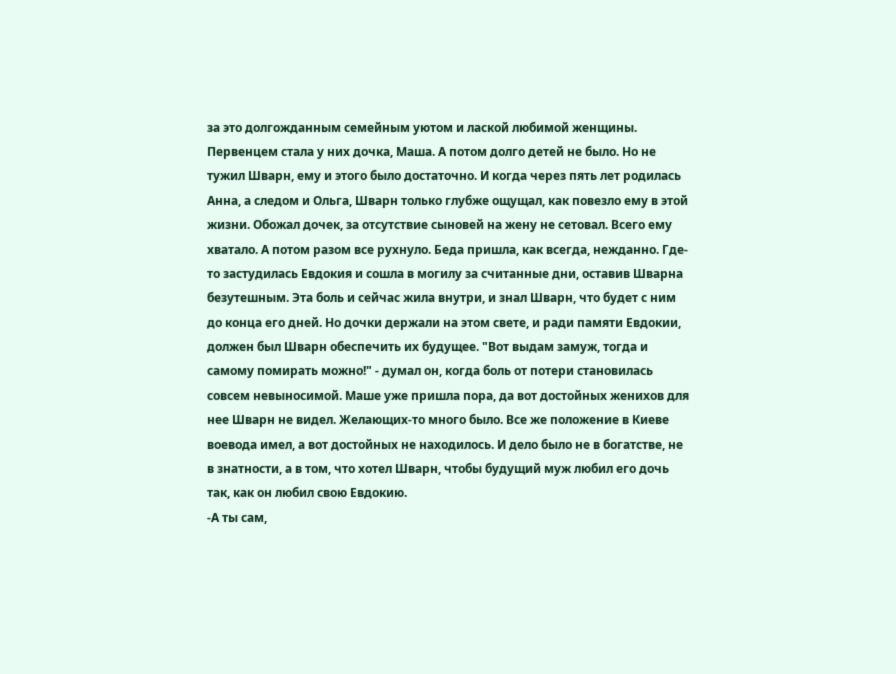за это долгожданным семейным уютом и лаской любимой женщины. Первенцем стала у них дочка, Маша. А потом долго детей не было. Но не тужил Шварн, ему и этого было достаточно. И когда через пять лет родилась Анна, а следом и Ольга, Шварн только глубже ощущал, как повезло ему в этой жизни. Обожал дочек, за отсутствие сыновей на жену не сетовал. Всего ему хватало. А потом разом все рухнуло. Беда пришла, как всегда, нежданно. Где-то застудилась Евдокия и сошла в могилу за считанные дни, оставив Шварна безутешным. Эта боль и сейчас жила внутри, и знал Шварн, что будет с ним до конца его дней. Но дочки держали на этом свете, и ради памяти Евдокии, должен был Шварн обеспечить их будущее. "Вот выдам замуж, тогда и самому помирать можно!" - думал он, когда боль от потери становилась совсем невыносимой. Маше уже пришла пора, да вот достойных женихов для нее Шварн не видел. Желающих-то много было. Все же положение в Киеве воевода имел, а вот достойных не находилось. И дело было не в богатстве, не в знатности, а в том, что хотел Шварн, чтобы будущий муж любил его дочь так, как он любил свою Евдокию.
-А ты сам,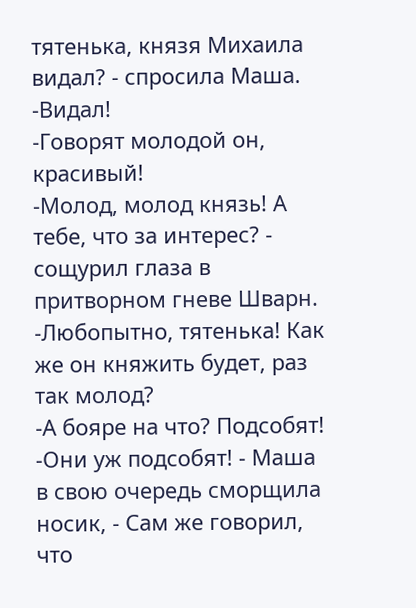тятенька, князя Михаила видал? - спросила Маша.
-Видал!
-Говорят молодой он, красивый!
-Молод, молод князь! А тебе, что за интерес? - сощурил глаза в притворном гневе Шварн.
-Любопытно, тятенька! Как же он княжить будет, раз так молод?
-А бояре на что? Подсобят!
-Они уж подсобят! - Маша в свою очередь сморщила носик, - Сам же говорил, что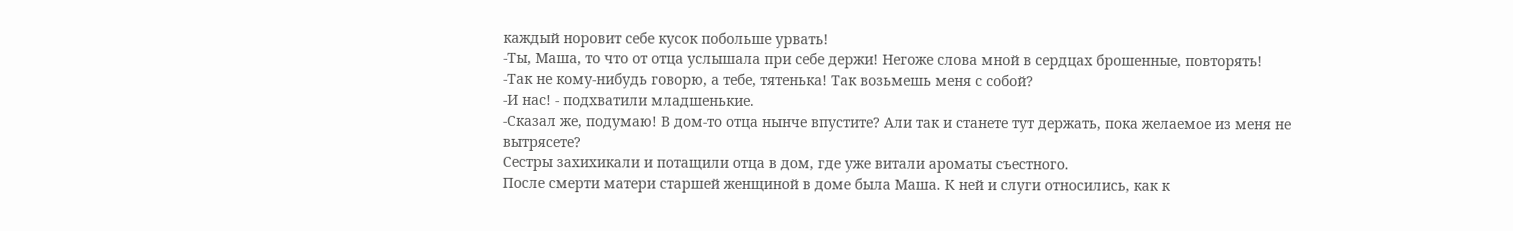каждый норовит себе кусок побольше урвать!
-Ты, Маша, то что от отца услышала при себе держи! Негоже слова мной в сердцах брошенные, повторять!
-Так не кому-нибудь говорю, а тебе, тятенька! Так возьмешь меня с собой?
-И нас! - подхватили младшенькие.
-Сказал же, подумаю! В дом-то отца нынче впустите? Али так и станете тут держать, пока желаемое из меня не вытрясете?
Сестры захихикали и потащили отца в дом, где уже витали ароматы съестного.
После смерти матери старшей женщиной в доме была Маша. К ней и слуги относились, как к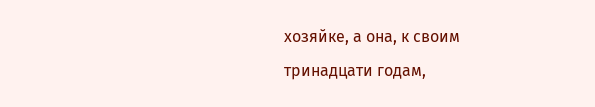хозяйке, а она, к своим тринадцати годам,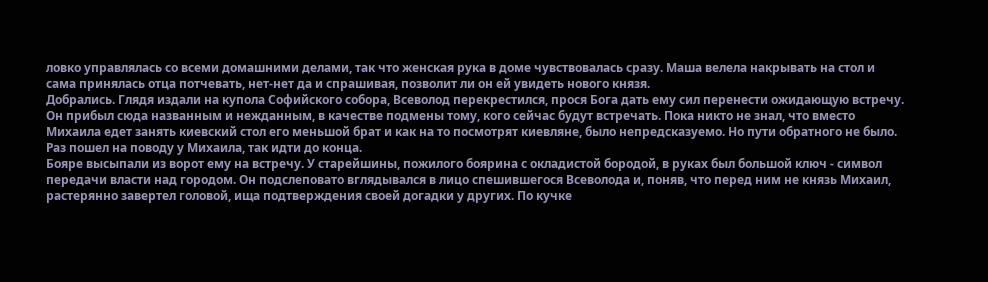ловко управлялась со всеми домашними делами, так что женская рука в доме чувствовалась сразу. Маша велела накрывать на стол и сама принялась отца потчевать, нет-нет да и спрашивая, позволит ли он ей увидеть нового князя.
Добрались. Глядя издали на купола Софийского собора, Всеволод перекрестился, прося Бога дать ему сил перенести ожидающую встречу. Он прибыл сюда названным и нежданным, в качестве подмены тому, кого сейчас будут встречать. Пока никто не знал, что вместо Михаила едет занять киевский стол его меньшой брат и как на то посмотрят киевляне, было непредсказуемо. Но пути обратного не было. Раз пошел на поводу у Михаила, так идти до конца.
Бояре высыпали из ворот ему на встречу. У старейшины, пожилого боярина с окладистой бородой, в руках был большой ключ - символ передачи власти над городом. Он подслеповато вглядывался в лицо спешившегося Всеволода и, поняв, что перед ним не князь Михаил, растерянно завертел головой, ища подтверждения своей догадки у других. По кучке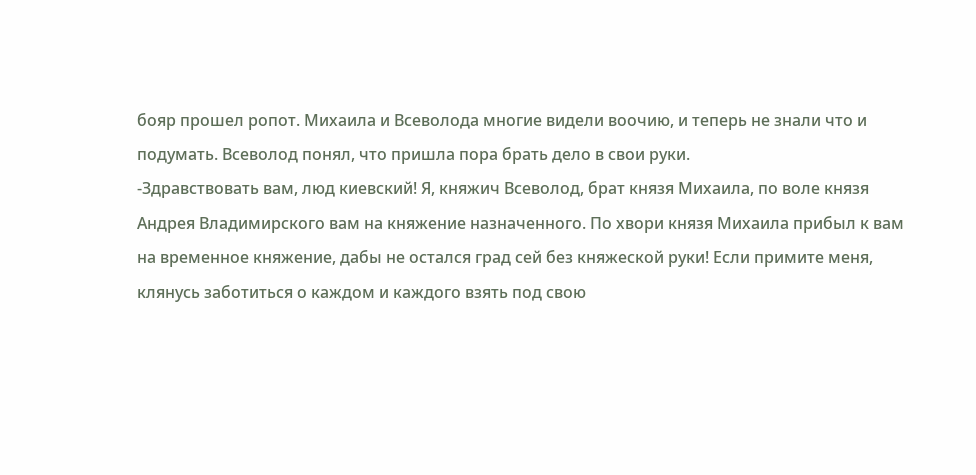бояр прошел ропот. Михаила и Всеволода многие видели воочию, и теперь не знали что и подумать. Всеволод понял, что пришла пора брать дело в свои руки.
-Здравствовать вам, люд киевский! Я, княжич Всеволод, брат князя Михаила, по воле князя Андрея Владимирского вам на княжение назначенного. По хвори князя Михаила прибыл к вам на временное княжение, дабы не остался град сей без княжеской руки! Если примите меня, клянусь заботиться о каждом и каждого взять под свою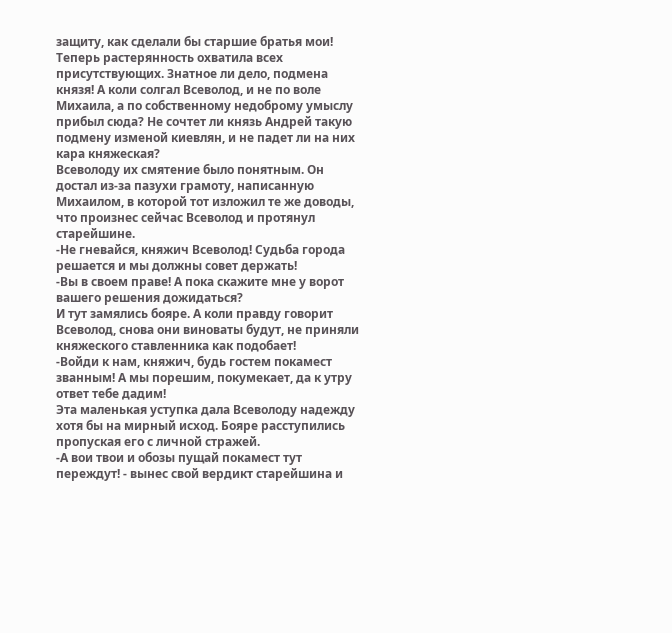защиту, как сделали бы старшие братья мои!
Теперь растерянность охватила всех присутствующих. Знатное ли дело, подмена князя! А коли солгал Всеволод, и не по воле Михаила, а по собственному недоброму умыслу прибыл сюда? Не сочтет ли князь Андрей такую подмену изменой киевлян, и не падет ли на них кара княжеская?
Всеволоду их смятение было понятным. Он достал из-за пазухи грамоту, написанную Михаилом, в которой тот изложил те же доводы, что произнес сейчас Всеволод и протянул старейшине.
-Не гневайся, княжич Всеволод! Судьба города решается и мы должны совет держать!
-Вы в своем праве! А пока скажите мне у ворот вашего решения дожидаться?
И тут замялись бояре. А коли правду говорит Всеволод, снова они виноваты будут, не приняли княжеского ставленника как подобает!
-Войди к нам, княжич, будь гостем покамест званным! А мы порешим, покумекает, да к утру ответ тебе дадим!
Эта маленькая уступка дала Всеволоду надежду хотя бы на мирный исход. Бояре расступились пропуская его с личной стражей.
-А вои твои и обозы пущай покамест тут переждут! - вынес свой вердикт старейшина и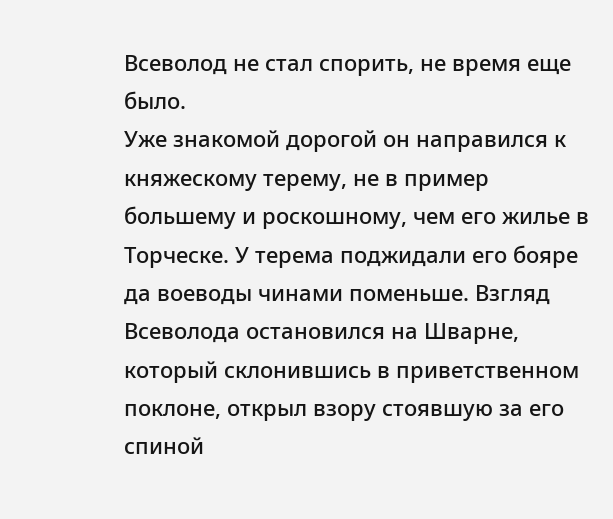Всеволод не стал спорить, не время еще было.
Уже знакомой дорогой он направился к княжескому терему, не в пример большему и роскошному, чем его жилье в Торческе. У терема поджидали его бояре да воеводы чинами поменьше. Взгляд Всеволода остановился на Шварне, который склонившись в приветственном поклоне, открыл взору стоявшую за его спиной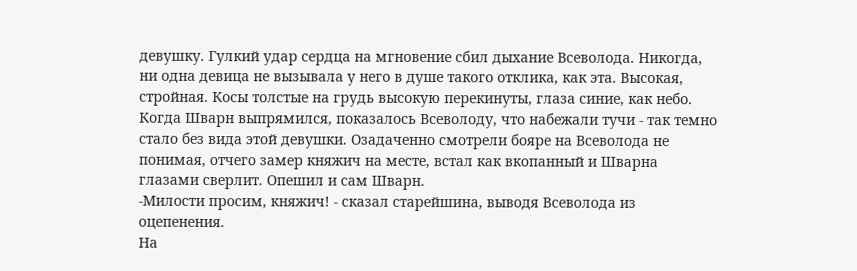девушку. Гулкий удар сердца на мгновение сбил дыхание Всеволода. Никогда, ни одна девица не вызывала у него в душе такого отклика, как эта. Высокая, стройная. Косы толстые на грудь высокую перекинуты, глаза синие, как небо. Когда Шварн выпрямился, показалось Всеволоду, что набежали тучи - так темно стало без вида этой девушки. Озадаченно смотрели бояре на Всеволода не понимая, отчего замер княжич на месте, встал как вкопанный и Шварна глазами сверлит. Опешил и сам Шварн.
-Милости просим, княжич! - сказал старейшина, выводя Всеволода из оцепенения.
На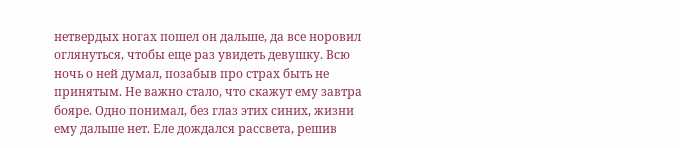нетвердых ногах пошел он дальше, да все норовил оглянуться, чтобы еще раз увидеть девушку. Всю ночь о ней думал, позабыв про страх быть не принятым. Не важно стало, что скажут ему завтра бояре. Одно понимал, без глаз этих синих, жизни ему дальше нет. Еле дождался рассвета, решив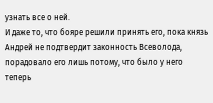узнать все о ней.
И даже то, что бояре решили принять его, пока князь Андрей не подтвердит законность Всеволода, порадовало его лишь потому, что было у него теперь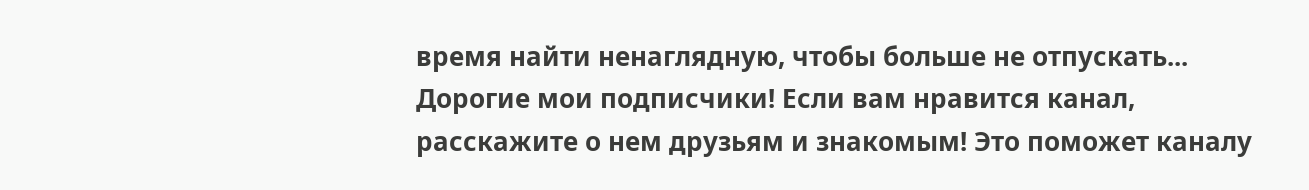время найти ненаглядную, чтобы больше не отпускать...
Дорогие мои подписчики! Если вам нравится канал, расскажите о нем друзьям и знакомым! Это поможет каналу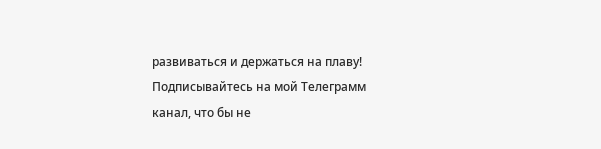развиваться и держаться на плаву!
Подписывайтесь на мой Телеграмм канал, что бы не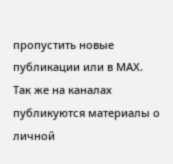пропустить новые публикации или в МАХ. Так же на каналах публикуются материалы о личной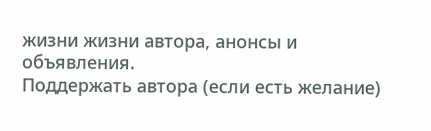жизни жизни автора, анонсы и объявления.
Поддержать автора (если есть желание)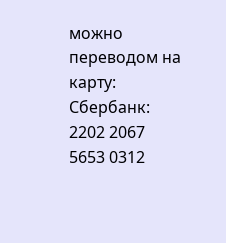можно переводом на карту:
Сбербанк: 2202 2067 5653 0312